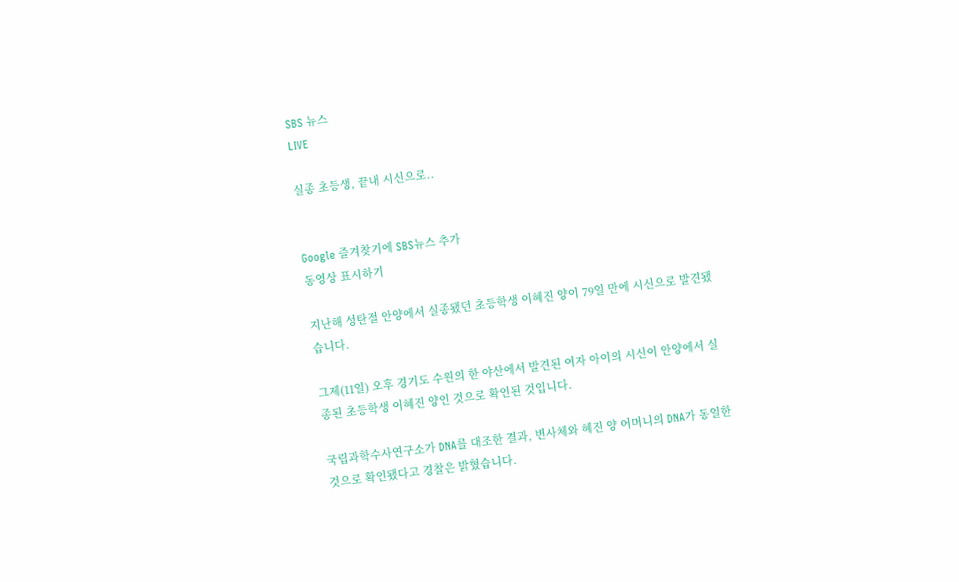SBS 뉴스
LIVE

실종 초등생, 끝내 시신으로..


Google 즐겨찾기에 SBS뉴스 추가
동영상 표시하기

지난해 성탄절 안양에서 실종됐던 초등학생 이혜진 양이 79일 만에 시신으로 발견됐습니다.

그제(11일) 오후 경기도 수원의 한 야산에서 발견된 여자 아이의 시신이 안양에서 실종된 초등학생 이혜진 양인 것으로 확인된 것입니다.

국립과학수사연구소가 DNA를 대조한 결과, 변사체와 혜진 양 어머니의 DNA가 동일한 것으로 확인됐다고 경찰은 밝혔습니다.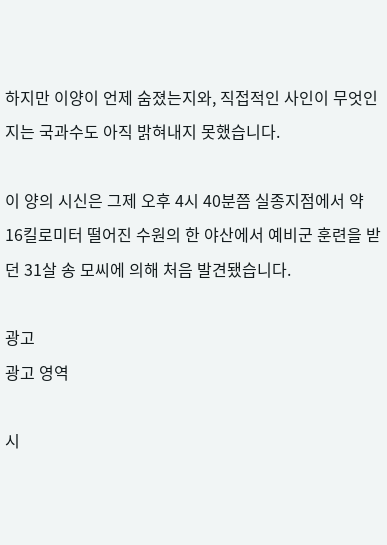하지만 이양이 언제 숨졌는지와, 직접적인 사인이 무엇인지는 국과수도 아직 밝혀내지 못했습니다.

이 양의 시신은 그제 오후 4시 40분쯤 실종지점에서 약 16킬로미터 떨어진 수원의 한 야산에서 예비군 훈련을 받던 31살 송 모씨에 의해 처음 발견됐습니다.

광고
광고 영역

시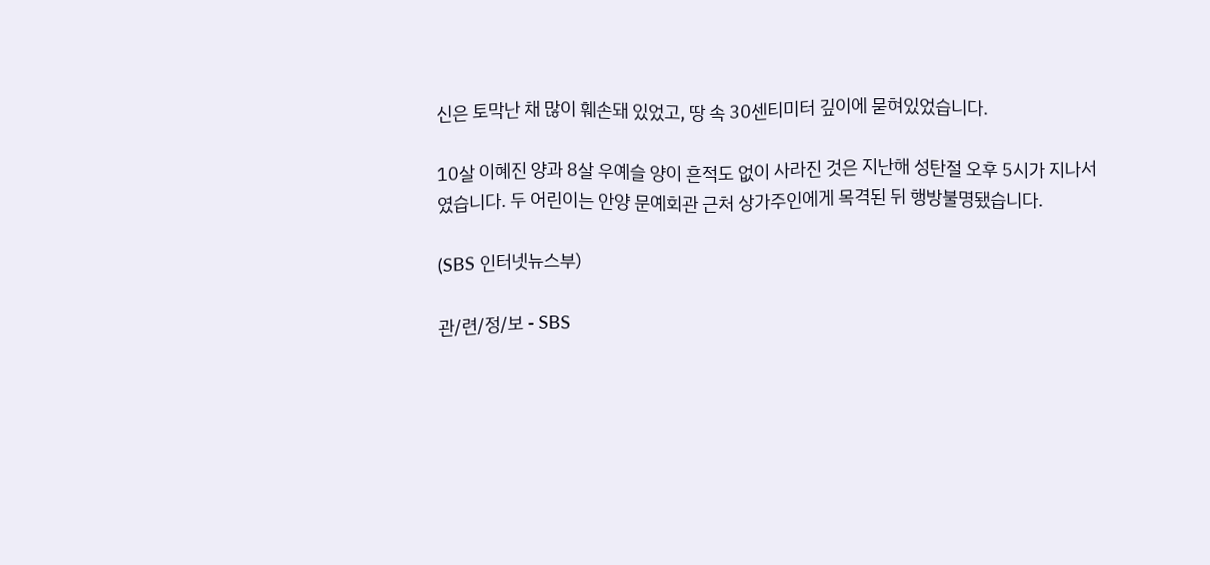신은 토막난 채 많이 훼손돼 있었고, 땅 속 30센티미터 깊이에 묻혀있었습니다.

10살 이혜진 양과 8살 우예슬 양이 흔적도 없이 사라진 것은 지난해 성탄절 오후 5시가 지나서였습니다. 두 어린이는 안양 문예회관 근처 상가주인에게 목격된 뒤 행방불명됐습니다.

(SBS 인터넷뉴스부)

관/련/정/보 - SBS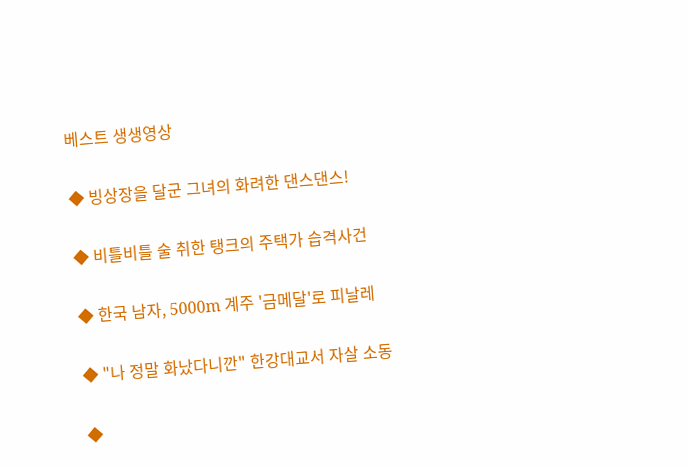베스트 생생영상

◆ 빙상장을 달군 그녀의 화려한 댄스댄스!

◆ 비틀비틀 술 취한 탱크의 주택가 습격사건

◆ 한국 남자, 5000m 계주 '금메달'로 피날레

◆ "나 정말 화났다니깐" 한강대교서 자살 소동

◆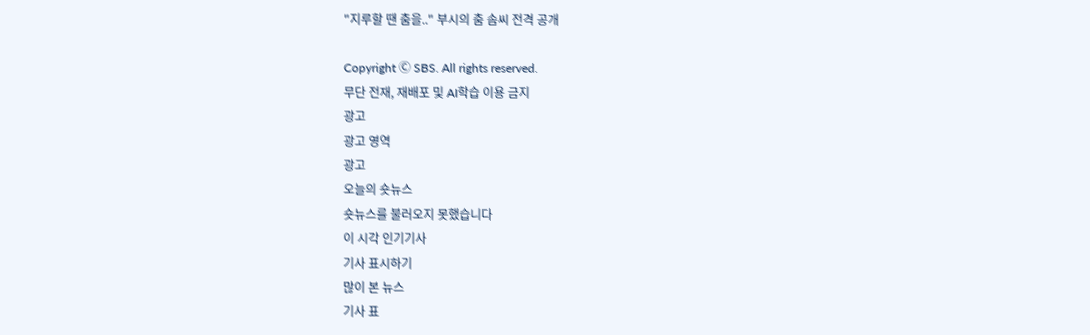"지루할 땐 춤을.." 부시의 춤 솜씨 전격 공개

Copyright Ⓒ SBS. All rights reserved.
무단 전재, 재배포 및 AI학습 이용 금지
광고
광고 영역
광고
오늘의 숏뉴스
숏뉴스를 불러오지 못했습니다
이 시각 인기기사
기사 표시하기
많이 본 뉴스
기사 표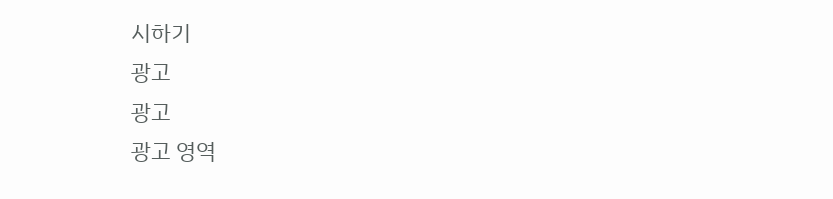시하기
광고
광고
광고 영역